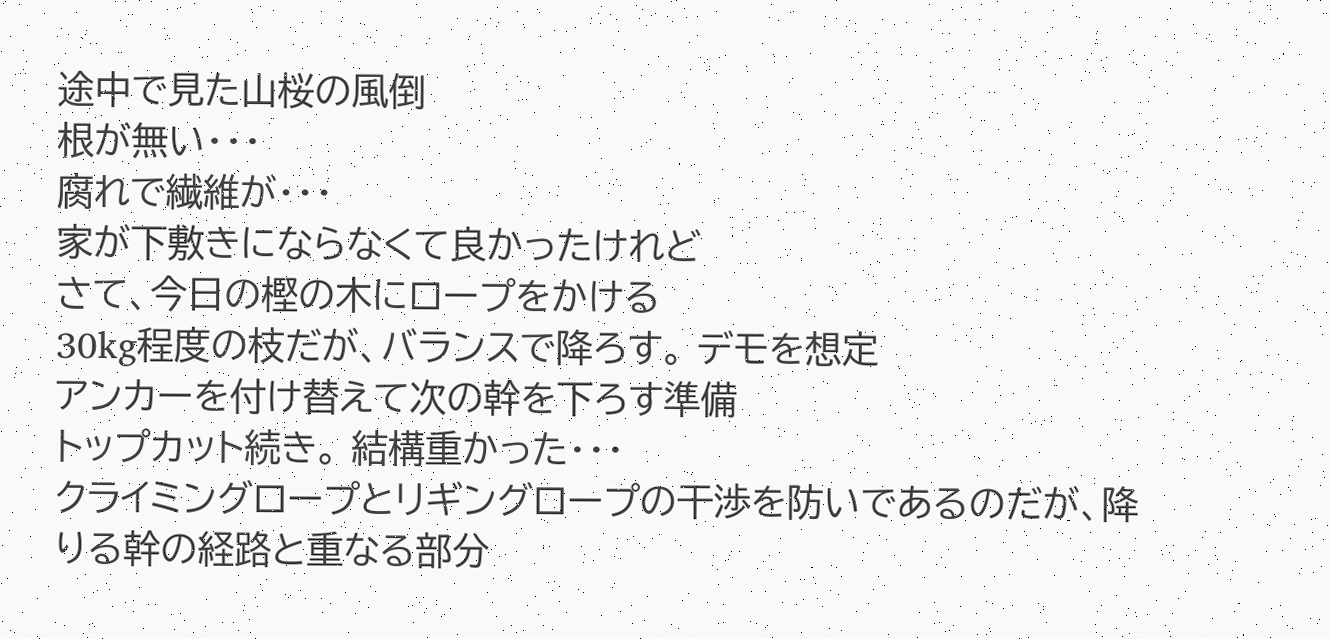途中で見た山桜の風倒
根が無い・・・
腐れで繊維が・・・
家が下敷きにならなくて良かったけれど
さて、今日の樫の木にロープをかける
30kg程度の枝だが、バランスで降ろす。 デモを想定
アンカーを付け替えて次の幹を下ろす準備
トップカット続き。 結構重かった・・・
クライミングロープとリギングロープの干渉を防いであるのだが、降りる幹の経路と重なる部分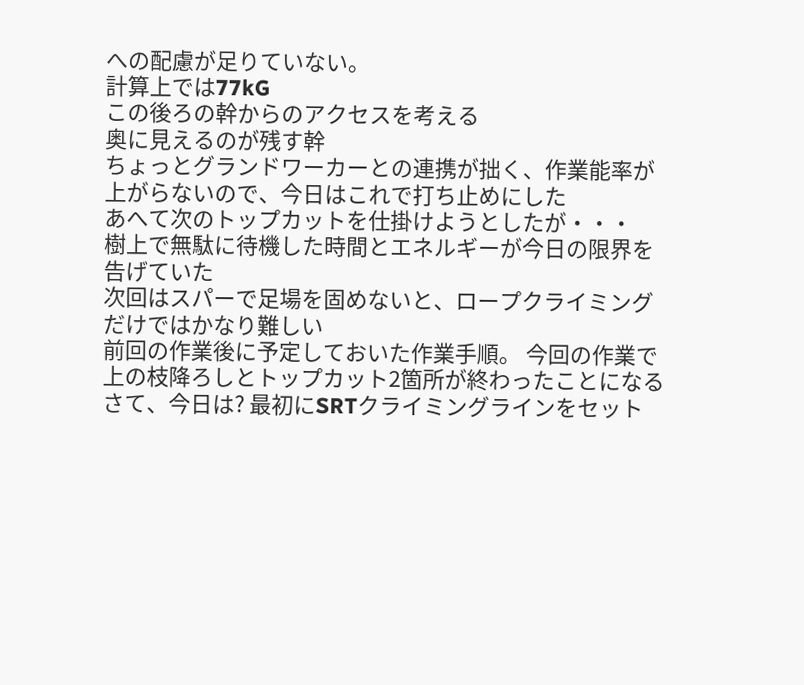への配慮が足りていない。
計算上では77kG
この後ろの幹からのアクセスを考える
奥に見えるのが残す幹
ちょっとグランドワーカーとの連携が拙く、作業能率が上がらないので、今日はこれで打ち止めにした
あへて次のトップカットを仕掛けようとしたが・・・
樹上で無駄に待機した時間とエネルギーが今日の限界を告げていた
次回はスパーで足場を固めないと、ロープクライミングだけではかなり難しい
前回の作業後に予定しておいた作業手順。 今回の作業で上の枝降ろしとトップカット2箇所が終わったことになる
さて、今日は? 最初にSRTクライミングラインをセット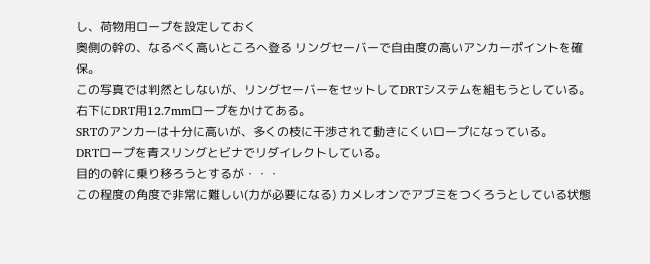し、荷物用ロープを設定しておく
奥側の幹の、なるべく高いところへ登る リングセーバーで自由度の高いアンカーポイントを確保。
この写真では判然としないが、リングセーバーをセットしてDRTシステムを組もうとしている。 右下にDRT用12.7mmロープをかけてある。
SRTのアンカーは十分に高いが、多くの枝に干渉されて動きにくいロープになっている。
DRTロープを青スリングとビナでリダイレクトしている。
目的の幹に乗り移ろうとするが・・・
この程度の角度で非常に難しい(力が必要になる) カメレオンでアブミをつくろうとしている状態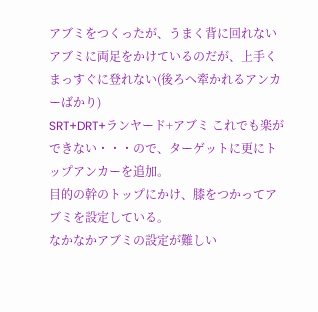アブミをつくったが、うまく背に回れない
アブミに両足をかけているのだが、上手くまっすぐに登れない(後ろへ牽かれるアンカーばかり)
SRT+DRT+ランヤード+アブミ これでも楽ができない・・・ので、ターゲットに更にトップアンカーを追加。
目的の幹のトップにかけ、膝をつかってアブミを設定している。
なかなかアブミの設定が難しい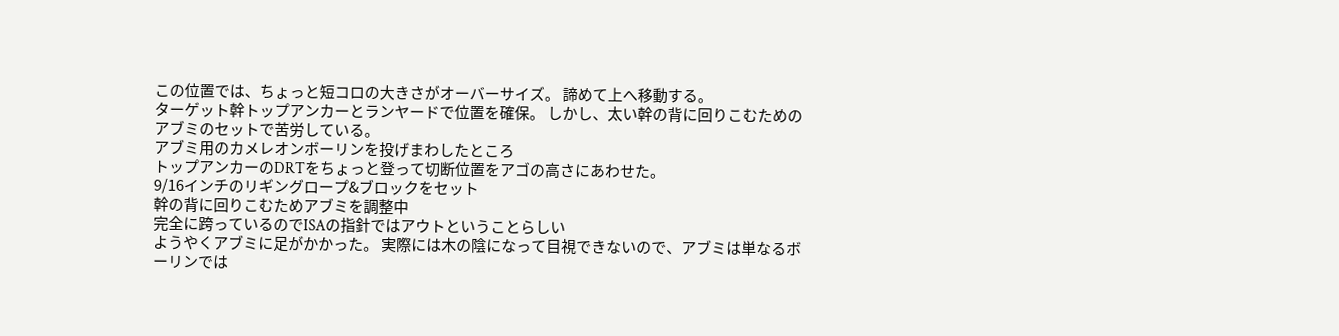この位置では、ちょっと短コロの大きさがオーバーサイズ。 諦めて上へ移動する。
ターゲット幹トップアンカーとランヤードで位置を確保。 しかし、太い幹の背に回りこむためのアブミのセットで苦労している。
アブミ用のカメレオンボーリンを投げまわしたところ
トップアンカーのDRTをちょっと登って切断位置をアゴの高さにあわせた。
9/16インチのリギングロープ&ブロックをセット
幹の背に回りこむためアブミを調整中
完全に跨っているのでISAの指針ではアウトということらしい
ようやくアブミに足がかかった。 実際には木の陰になって目視できないので、アブミは単なるボーリンでは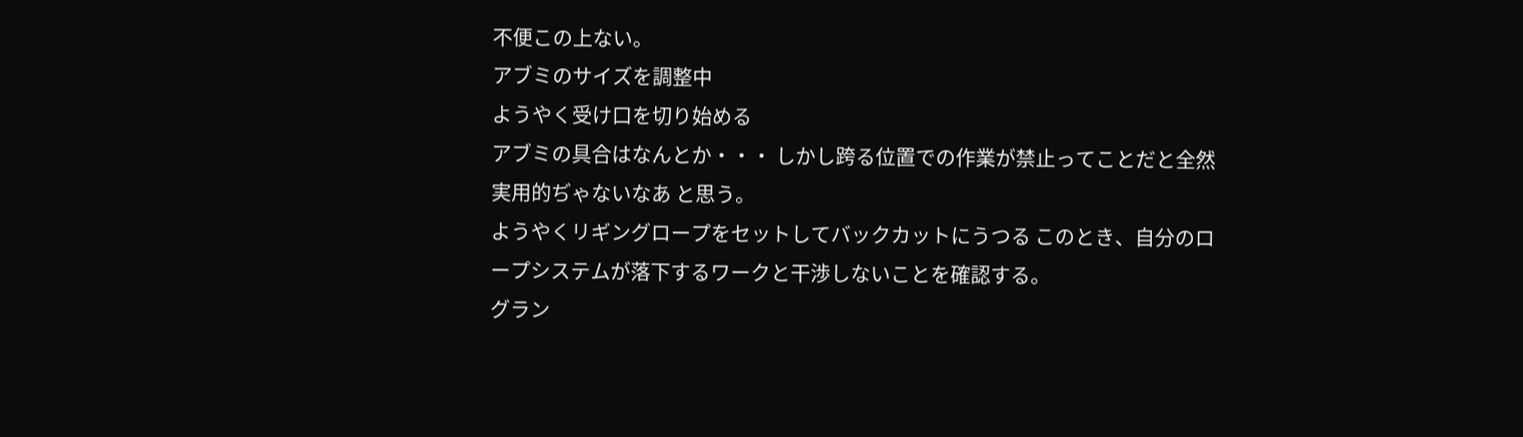不便この上ない。
アブミのサイズを調整中
ようやく受け口を切り始める
アブミの具合はなんとか・・・ しかし跨る位置での作業が禁止ってことだと全然実用的ぢゃないなあ と思う。
ようやくリギングロープをセットしてバックカットにうつる このとき、自分のロープシステムが落下するワークと干渉しないことを確認する。
グラン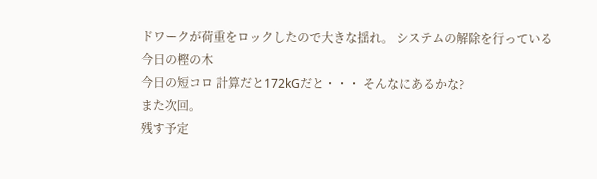ドワークが荷重をロックしたので大きな揺れ。 システムの解除を行っている
今日の樫の木
今日の短コロ 計算だと172kGだと・・・ そんなにあるかな?
また次回。
残す予定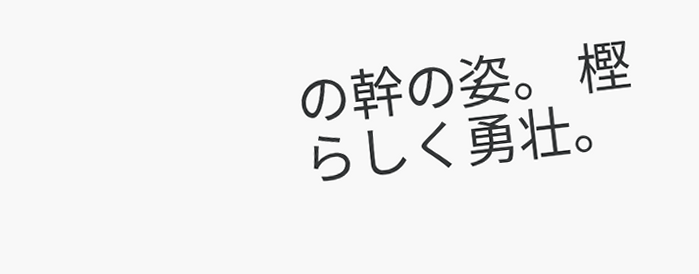の幹の姿。 樫らしく勇壮。